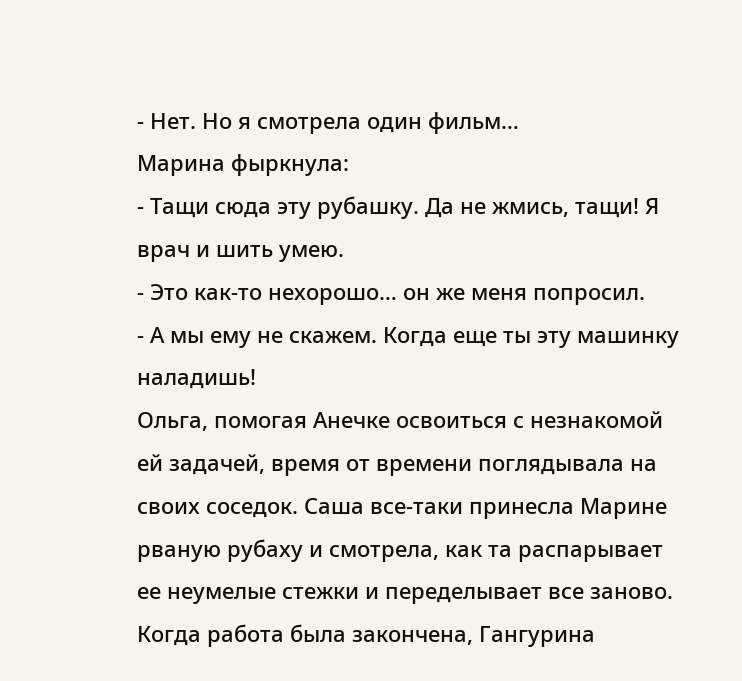- Нет. Но я смотрела один фильм…
Марина фыркнула:
- Тащи сюда эту рубашку. Да не жмись, тащи! Я врач и шить умею.
- Это как-то нехорошо… он же меня попросил.
- А мы ему не скажем. Когда еще ты эту машинку наладишь!
Ольга, помогая Анечке освоиться с незнакомой ей задачей, время от времени поглядывала на своих соседок. Саша все-таки принесла Марине рваную рубаху и смотрела, как та распарывает ее неумелые стежки и переделывает все заново. Когда работа была закончена, Гангурина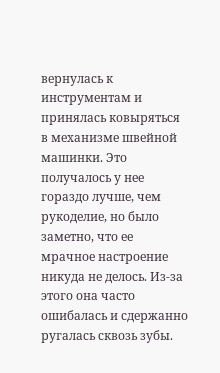вернулась к инструментам и принялась ковыряться в механизме швейной машинки. Это получалось у нее гораздо лучше, чем рукоделие, но было заметно, что ее мрачное настроение никуда не делось. Из-за этого она часто ошибалась и сдержанно ругалась сквозь зубы.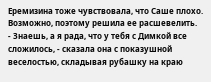Еремизина тоже чувствовала, что Саше плохо. Возможно, поэтому решила ее расшевелить.
- Знаешь, а я рада, что у тебя с Димкой все сложилось, - сказала она с показушной веселостью, складывая рубашку на краю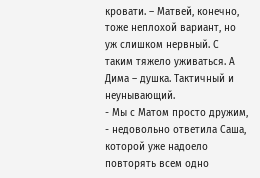кровати. – Матвей, конечно, тоже неплохой вариант, но уж слишком нервный. С таким тяжело уживаться. А Дима – душка. Тактичный и неунывающий.
- Мы с Матом просто дружим, - недовольно ответила Саша, которой уже надоело повторять всем одно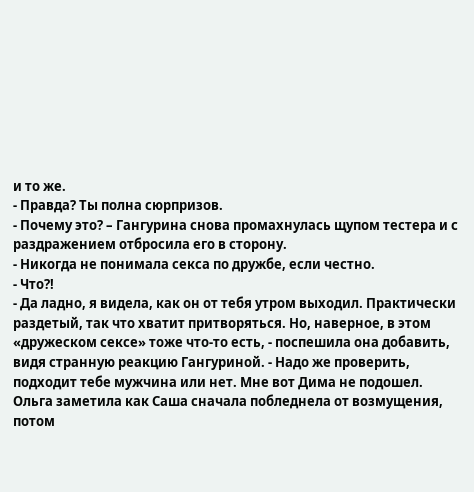и то же.
- Правда? Ты полна сюрпризов.
- Почему это? – Гангурина снова промахнулась щупом тестера и с раздражением отбросила его в сторону.
- Никогда не понимала секса по дружбе, если честно.
- Что?!
- Да ладно, я видела, как он от тебя утром выходил. Практически раздетый, так что хватит притворяться. Но, наверное, в этом «дружеском сексе» тоже что-то есть, - поспешила она добавить, видя странную реакцию Гангуриной. - Надо же проверить, подходит тебе мужчина или нет. Мне вот Дима не подошел.
Ольга заметила как Саша сначала побледнела от возмущения, потом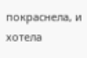покраснела, и хотела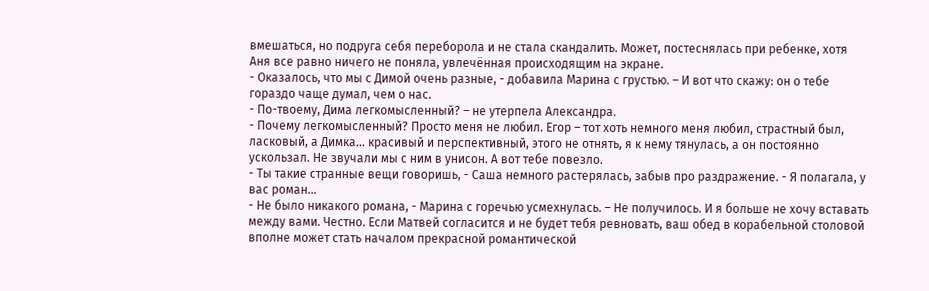вмешаться, но подруга себя переборола и не стала скандалить. Может, постеснялась при ребенке, хотя Аня все равно ничего не поняла, увлечённая происходящим на экране.
- Оказалось, что мы с Димой очень разные, - добавила Марина с грустью. – И вот что скажу: он о тебе гораздо чаще думал, чем о нас.
- По-твоему, Дима легкомысленный? – не утерпела Александра.
- Почему легкомысленный? Просто меня не любил. Егор – тот хоть немного меня любил, страстный был, ласковый, а Димка… красивый и перспективный, этого не отнять, я к нему тянулась, а он постоянно ускользал. Не звучали мы с ним в унисон. А вот тебе повезло.
- Ты такие странные вещи говоришь, - Саша немного растерялась, забыв про раздражение. - Я полагала, у вас роман…
- Не было никакого романа, - Марина с горечью усмехнулась. – Не получилось. И я больше не хочу вставать между вами. Честно. Если Матвей согласится и не будет тебя ревновать, ваш обед в корабельной столовой вполне может стать началом прекрасной романтической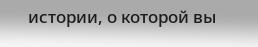истории, о которой вы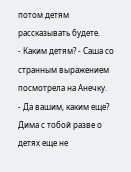потом детям рассказывать будете.
- Каким детям? - Саша со странным выражением посмотрела на Анечку.
- Да вашим, каким еще? Дима с тобой разве о детях еще не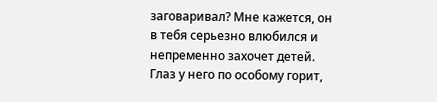заговаривал? Мне кажется, он в тебя серьезно влюбился и непременно захочет детей. Глаз у него по особому горит,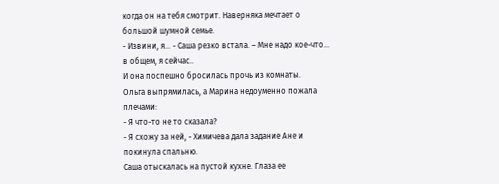когда он на тебя смотрит. Наверняка мечтает о большой шумной семье.
- Извини, я… - Саша резко встала. – Мне надо кое-что… в общем, я сейчас..
И она поспешно бросилась прочь из комнаты.
Ольга выпрямилась, а Марина недоуменно пожала плечами:
- Я что-то не то сказала?
- Я схожу за ней, - Химичева дала задание Ане и покинула спальню.
Саша отыскалась на пустой кухне. Глаза ее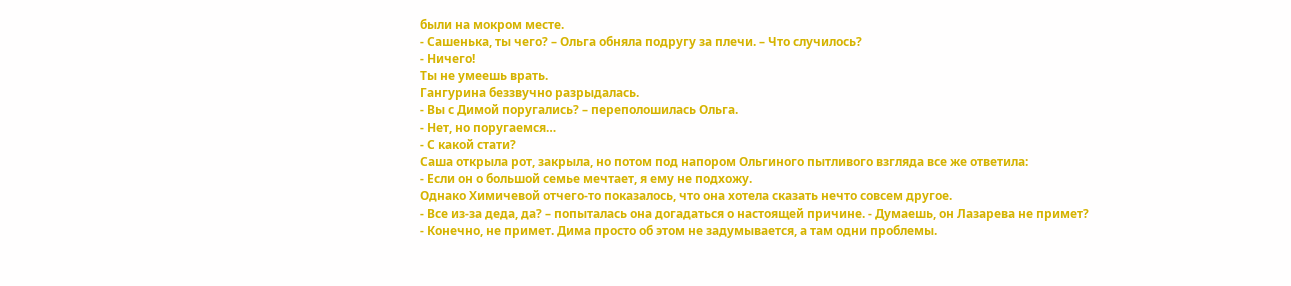были на мокром месте.
- Сашенька, ты чего? – Ольга обняла подругу за плечи. – Что случилось?
- Ничего!
Ты не умеешь врать.
Гангурина беззвучно разрыдалась.
- Вы с Димой поругались? – переполошилась Ольга.
- Нет, но поругаемся…
- С какой стати?
Саша открыла рот, закрыла, но потом под напором Ольгиного пытливого взгляда все же ответила:
- Если он о большой семье мечтает, я ему не подхожу.
Однако Химичевой отчего-то показалось, что она хотела сказать нечто совсем другое.
- Все из-за деда, да? – попыталась она догадаться о настоящей причине. - Думаешь, он Лазарева не примет?
- Конечно, не примет. Дима просто об этом не задумывается, а там одни проблемы.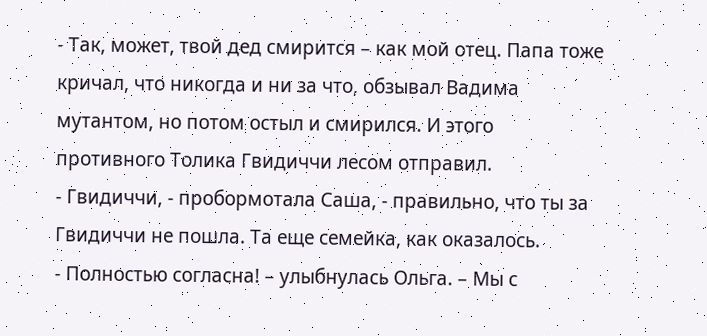- Так, может, твой дед смирится – как мой отец. Папа тоже кричал, что никогда и ни за что, обзывал Вадима мутантом, но потом остыл и смирился. И этого противного Толика Гвидиччи лесом отправил.
- Гвидиччи, - пробормотала Саша, - правильно, что ты за Гвидиччи не пошла. Та еще семейка, как оказалось.
- Полностью согласна! – улыбнулась Ольга. – Мы с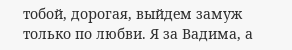тобой, дорогая, выйдем замуж только по любви. Я за Вадима, а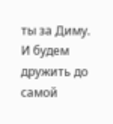ты за Диму. И будем дружить до самой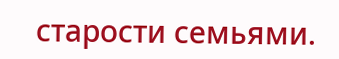старости семьями.